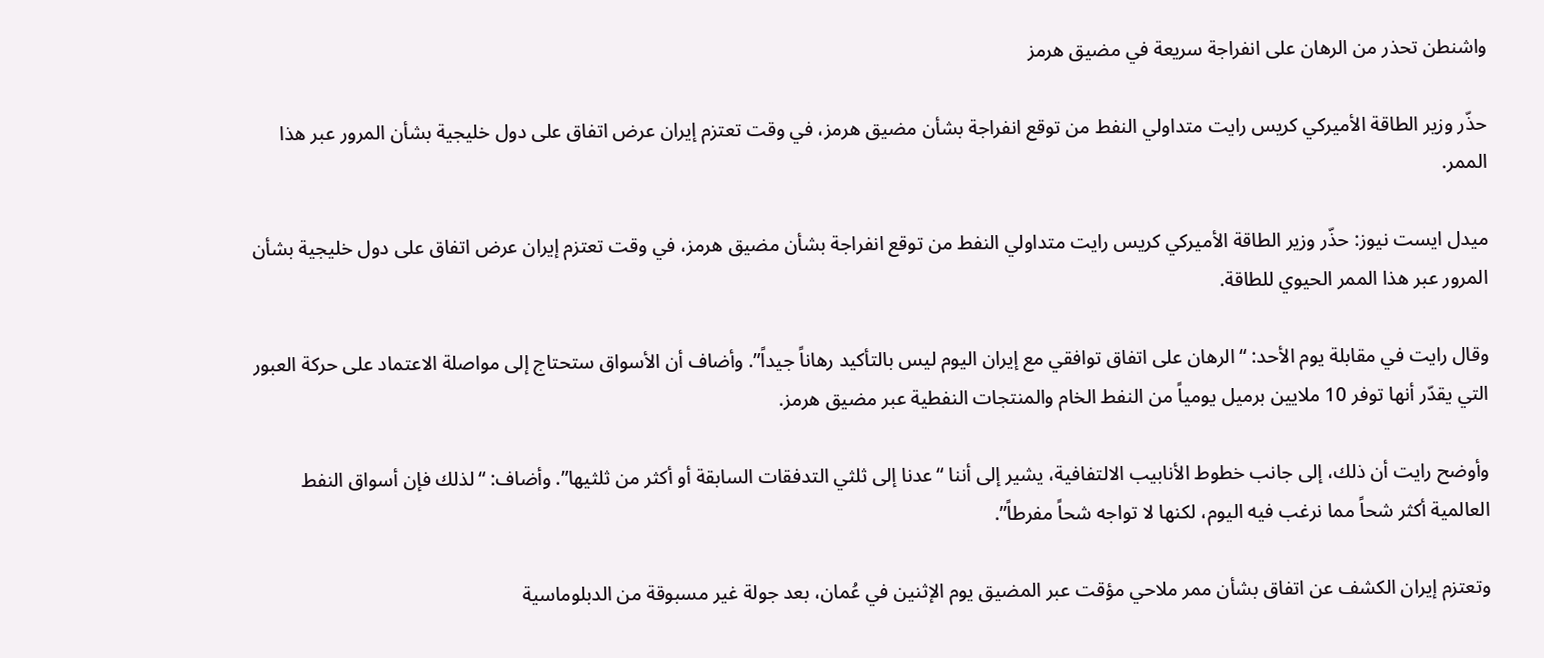واشنطن تحذر من الرهان على انفراجة سريعة في مضيق هرمز

حذّر وزير الطاقة الأميركي كريس رايت متداولي النفط من توقع انفراجة بشأن مضيق هرمز، في وقت تعتزم إيران عرض اتفاق على دول خليجية بشأن المرور عبر هذا الممر.

ميدل ايست نيوز: حذّر وزير الطاقة الأميركي كريس رايت متداولي النفط من توقع انفراجة بشأن مضيق هرمز، في وقت تعتزم إيران عرض اتفاق على دول خليجية بشأن المرور عبر هذا الممر الحيوي للطاقة.

وقال رايت في مقابلة يوم الأحد: “الرهان على اتفاق توافقي مع إيران اليوم ليس بالتأكيد رهاناً جيداً”. وأضاف أن الأسواق ستحتاج إلى مواصلة الاعتماد على حركة العبور التي يقدّر أنها توفر 10 ملايين برميل يومياً من النفط الخام والمنتجات النفطية عبر مضيق هرمز.

وأوضح رايت أن ذلك، إلى جانب خطوط الأنابيب الالتفافية، يشير إلى أننا “عدنا إلى ثلثي التدفقات السابقة أو أكثر من ثلثيها”. وأضاف: “لذلك فإن أسواق النفط العالمية أكثر شحاً مما نرغب فيه اليوم، لكنها لا تواجه شحاً مفرطاً”.

وتعتزم إيران الكشف عن اتفاق بشأن ممر ملاحي مؤقت عبر المضيق يوم الإثنين في عُمان، بعد جولة غير مسبوقة من الدبلوماسية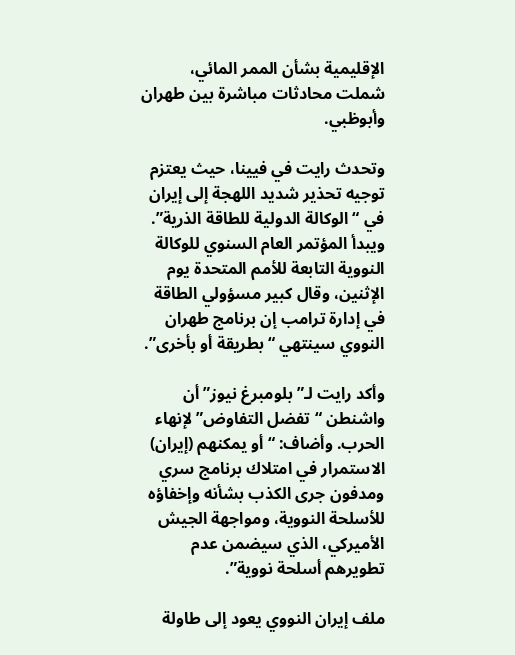الإقليمية بشأن الممر المائي، شملت محادثات مباشرة بين طهران وأبوظبي.

وتحدث رايت في فيينا، حيث يعتزم توجيه تحذير شديد اللهجة إلى إيران في “الوكالة الدولية للطاقة الذرية”. ويبدأ المؤتمر العام السنوي للوكالة النووية التابعة للأمم المتحدة يوم الإثنين، وقال كبير مسؤولي الطاقة في إدارة ترامب إن برنامج طهران النووي سينتهي “بطريقة أو بأخرى”.

وأكد رايت لـ”بلومبرغ نيوز” أن واشنطن “تفضل التفاوض” لإنهاء الحرب. وأضاف: “أو يمكنهم (إيران) الاستمرار في امتلاك برنامج سري ومدفون جرى الكذب بشأنه وإخفاؤه للأسلحة النووية، ومواجهة الجيش الأميركي، الذي سيضمن عدم تطويرهم أسلحة نووية”.

ملف إيران النووي يعود إلى طاولة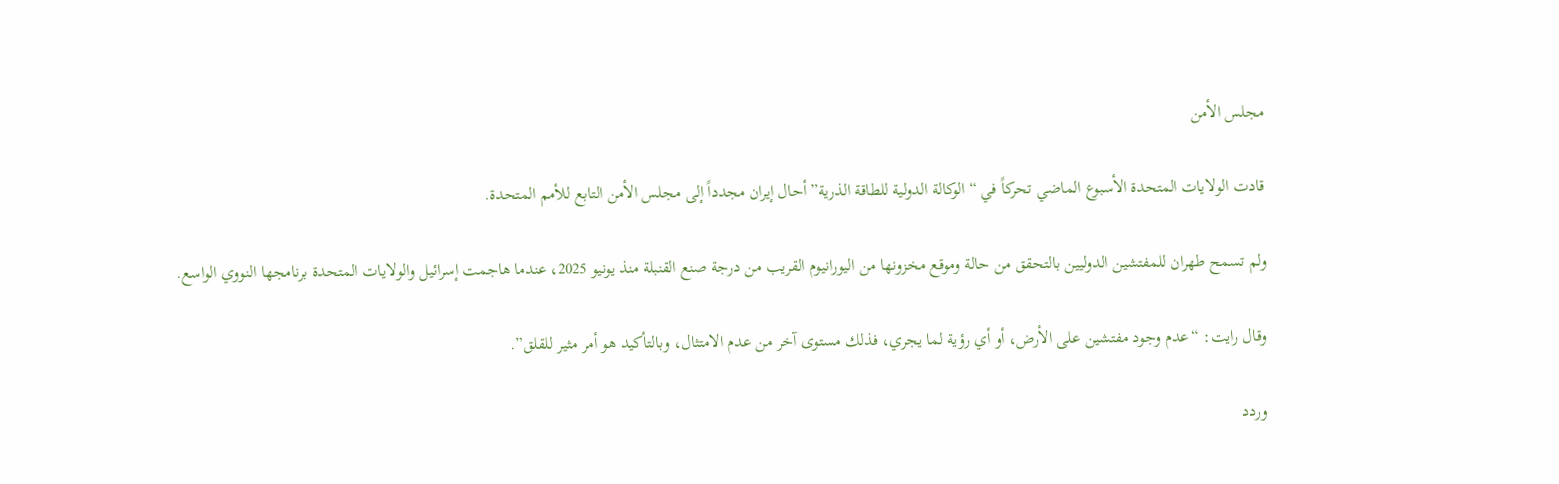مجلس الأمن

قادت الولايات المتحدة الأسبوع الماضي تحركاً في “الوكالة الدولية للطاقة الذرية” أحال إيران مجدداً إلى مجلس الأمن التابع للأمم المتحدة.

ولم تسمح طهران للمفتشين الدوليين بالتحقق من حالة وموقع مخزونها من اليورانيوم القريب من درجة صنع القنبلة منذ يونيو 2025، عندما هاجمت إسرائيل والولايات المتحدة برنامجها النووي الواسع.

وقال رايت: “عدم وجود مفتشين على الأرض، أو أي رؤية لما يجري، فذلك مستوى آخر من عدم الامتثال، وبالتأكيد هو أمر مثير للقلق”.

وردد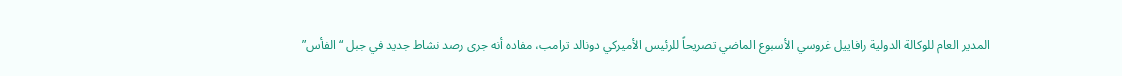المدير العام للوكالة الدولية رافاييل غروسي الأسبوع الماضي تصريحاً للرئيس الأميركي دونالد ترامب، مفاده أنه جرى رصد نشاط جديد في جبل “الفأس”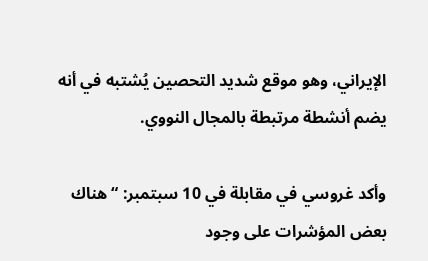الإيراني، وهو موقع شديد التحصين يُشتبه في أنه يضم أنشطة مرتبطة بالمجال النووي.

وأكد غروسي في مقابلة في 10 سبتمبر: “هناك بعض المؤشرات على وجود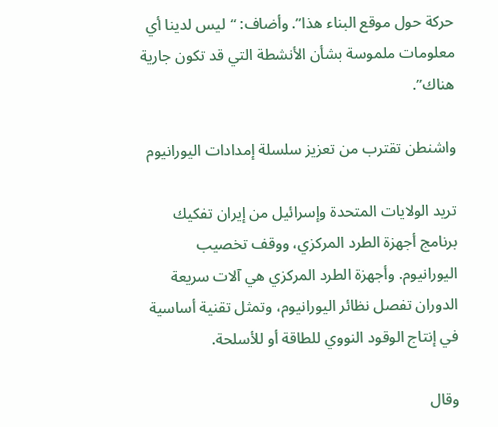حركة حول موقع البناء هذا”. وأضاف: “ليس لدينا أي معلومات ملموسة بشأن الأنشطة التي قد تكون جارية هناك”.

واشنطن تقترب من تعزيز سلسلة إمدادات اليورانيوم

تريد الولايات المتحدة وإسرائيل من إيران تفكيك برنامج أجهزة الطرد المركزي، ووقف تخصيب اليورانيوم. وأجهزة الطرد المركزي هي آلات سريعة الدوران تفصل نظائر اليورانيوم، وتمثل تقنية أساسية في إنتاج الوقود النووي للطاقة أو للأسلحة.

وقال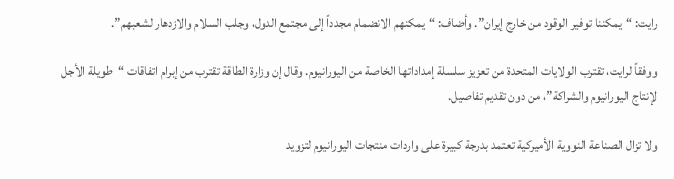رايت: “يمكننا توفير الوقود من خارج إيران”. وأضاف: “يمكنهم الانضمام مجدداً إلى مجتمع الدول، وجلب السلام والازدهار لشعبهم”.

ووفقاً لرايت، تقترب الولايات المتحدة من تعزيز سلسلة إمداداتها الخاصة من اليورانيوم. وقال إن وزارة الطاقة تقترب من إبرام اتفاقات “طويلة الأجل لإنتاج اليورانيوم والشراكة”، من دون تقديم تفاصيل.

ولا تزال الصناعة النووية الأميركية تعتمد بدرجة كبيرة على واردات منتجات اليورانيوم لتزويد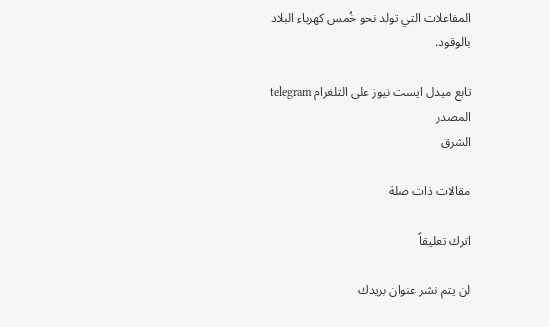المفاعلات التي تولد نحو خُمس كهرباء البلاد بالوقود.

تابع ميدل ايست نيوز على التلغرام telegram
المصدر
الشرق

مقالات ذات صلة

اترك تعليقاً

لن يتم نشر عنوان بريدك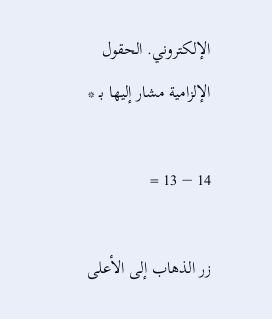الإلكتروني. الحقول الإلزامية مشار إليها بـ *

14 − 13 =

زر الذهاب إلى الأعلى